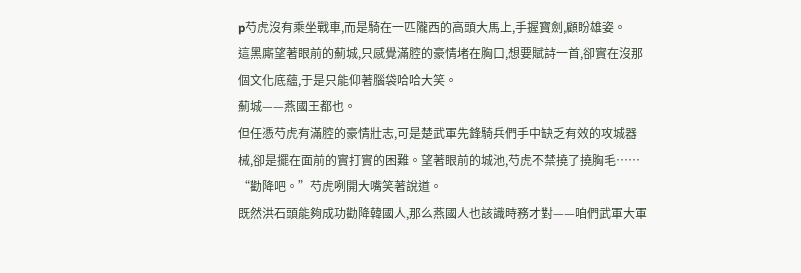p芍虎沒有乘坐戰車,而是騎在一匹隴西的高頭大馬上,手握寶劍,顧盼雄姿。
這黑廝望著眼前的薊城,只感覺滿腔的豪情堵在胸口,想要賦詩一首,卻實在沒那個文化底蘊,于是只能仰著腦袋哈哈大笑。
薊城——燕國王都也。
但任憑芍虎有滿腔的豪情壯志,可是楚武軍先鋒騎兵們手中缺乏有效的攻城器械,卻是擺在面前的實打實的困難。望著眼前的城池,芍虎不禁撓了撓胸毛……
“勸降吧。”芍虎咧開大嘴笑著說道。
既然洪石頭能夠成功勸降韓國人,那么燕國人也該識時務才對——咱們武軍大軍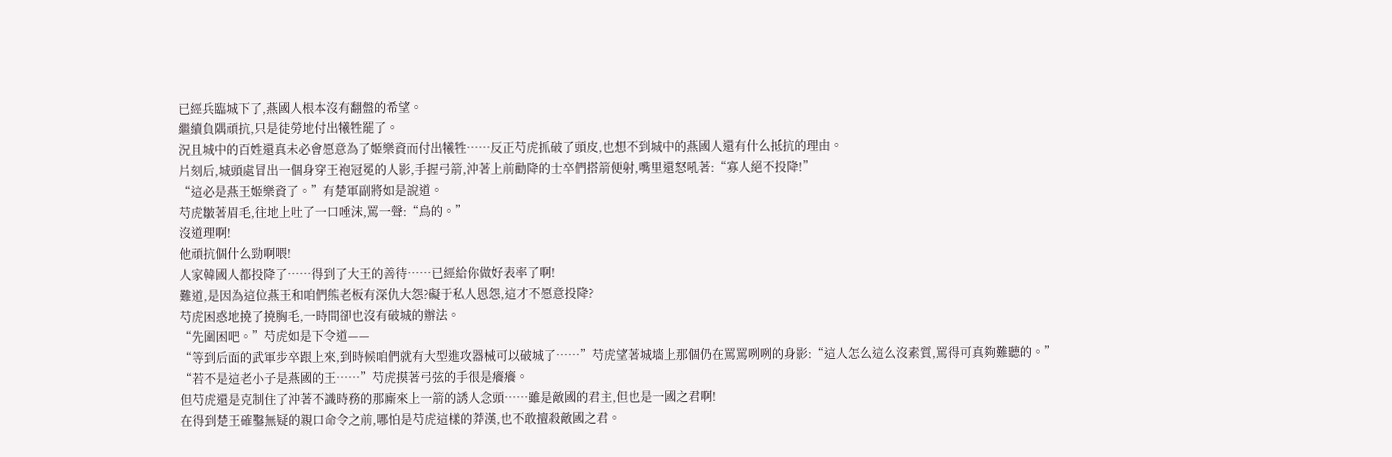已經兵臨城下了,燕國人根本沒有翻盤的希望。
繼續負隅頑抗,只是徒勞地付出犧牲罷了。
況且城中的百姓還真未必會愿意為了姬樂資而付出犧牲……反正芍虎抓破了頭皮,也想不到城中的燕國人還有什么抵抗的理由。
片刻后,城頭處冒出一個身穿王袍冠冕的人影,手握弓箭,沖著上前勸降的士卒們搭箭便射,嘴里還怒吼著:“寡人絕不投降!”
“這必是燕王姬樂資了。”有楚軍副將如是說道。
芍虎皺著眉毛,往地上吐了一口唾沫,罵一聲:“鳥的。”
沒道理啊!
他頑抗個什么勁啊喂!
人家韓國人都投降了……得到了大王的善待……已經給你做好表率了啊!
難道,是因為這位燕王和咱們熊老板有深仇大怨?礙于私人恩怨,這才不愿意投降?
芍虎困惑地撓了撓胸毛,一時間卻也沒有破城的辦法。
“先圍困吧。”芍虎如是下令道——
“等到后面的武軍步卒跟上來,到時候咱們就有大型進攻器械可以破城了……”芍虎望著城墻上那個仍在罵罵咧咧的身影:“這人怎么這么沒素質,罵得可真夠難聽的。”
“若不是這老小子是燕國的王……”芍虎摸著弓弦的手很是癢癢。
但芍虎還是克制住了沖著不識時務的那廝來上一箭的誘人念頭……雖是敵國的君主,但也是一國之君啊!
在得到楚王確鑿無疑的親口命令之前,哪怕是芍虎這樣的莽漢,也不敢擅殺敵國之君。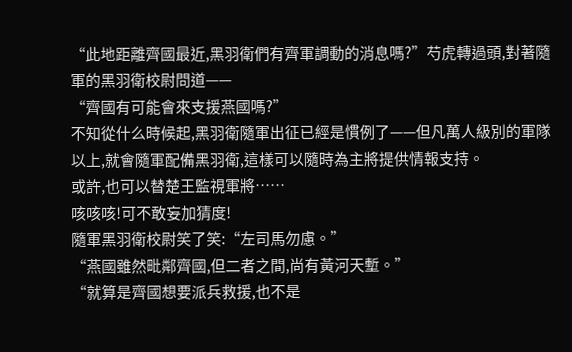“此地距離齊國最近,黑羽衛們有齊軍調動的消息嗎?”芍虎轉過頭,對著隨軍的黑羽衛校尉問道——
“齊國有可能會來支援燕國嗎?”
不知從什么時候起,黑羽衛隨軍出征已經是慣例了——但凡萬人級別的軍隊以上,就會隨軍配備黑羽衛,這樣可以隨時為主將提供情報支持。
或許,也可以替楚王監視軍將……
咳咳咳!可不敢妄加猜度!
隨軍黑羽衛校尉笑了笑:“左司馬勿慮。”
“燕國雖然毗鄰齊國,但二者之間,尚有黃河天塹。”
“就算是齊國想要派兵救援,也不是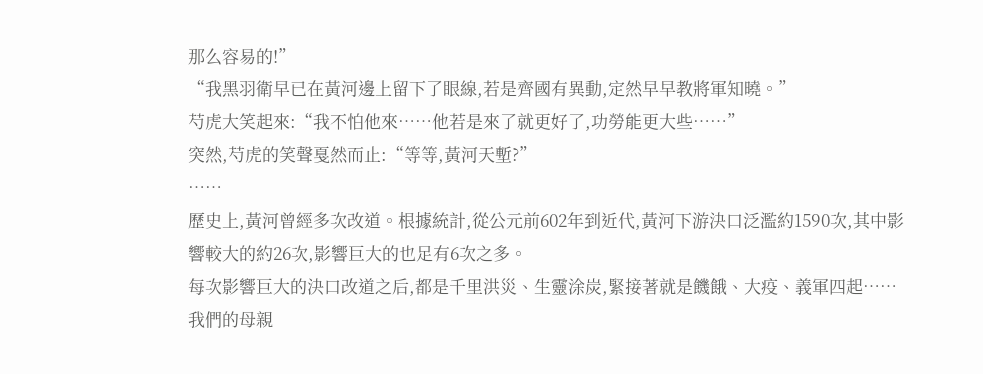那么容易的!”
“我黑羽衛早已在黃河邊上留下了眼線,若是齊國有異動,定然早早教將軍知曉。”
芍虎大笑起來:“我不怕他來……他若是來了就更好了,功勞能更大些……”
突然,芍虎的笑聲戛然而止:“等等,黃河天塹?”
……
歷史上,黃河曾經多次改道。根據統計,從公元前602年到近代,黃河下游決口泛濫約1590次,其中影響較大的約26次,影響巨大的也足有6次之多。
每次影響巨大的決口改道之后,都是千里洪災、生靈涂炭,緊接著就是饑餓、大疫、義軍四起……我們的母親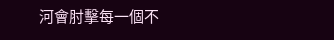河會肘擊每一個不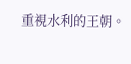重視水利的王朝。